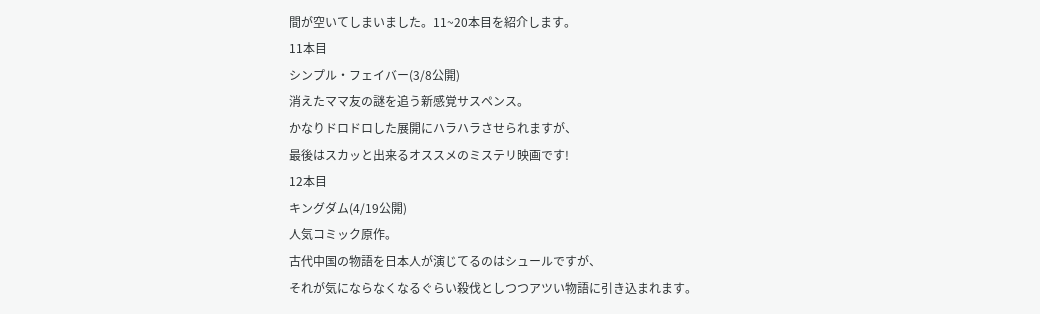間が空いてしまいました。11~20本目を紹介します。
11本目
シンプル・フェイバー(3/8公開)
消えたママ友の謎を追う新感覚サスペンス。
かなりドロドロした展開にハラハラさせられますが、
最後はスカッと出来るオススメのミステリ映画です!
12本目
キングダム(4/19公開)
人気コミック原作。
古代中国の物語を日本人が演じてるのはシュールですが、
それが気にならなくなるぐらい殺伐としつつアツい物語に引き込まれます。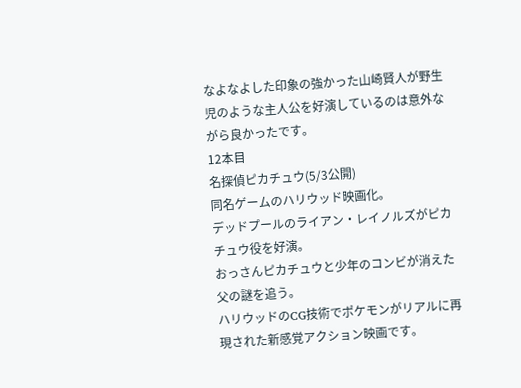なよなよした印象の強かった山崎賢人が野生児のような主人公を好演しているのは意外ながら良かったです。
12本目
名探偵ピカチュウ(5/3公開)
同名ゲームのハリウッド映画化。
デッドプールのライアン・レイノルズがピカチュウ役を好演。
おっさんピカチュウと少年のコンビが消えた父の謎を追う。
ハリウッドのCG技術でポケモンがリアルに再現された新感覚アクション映画です。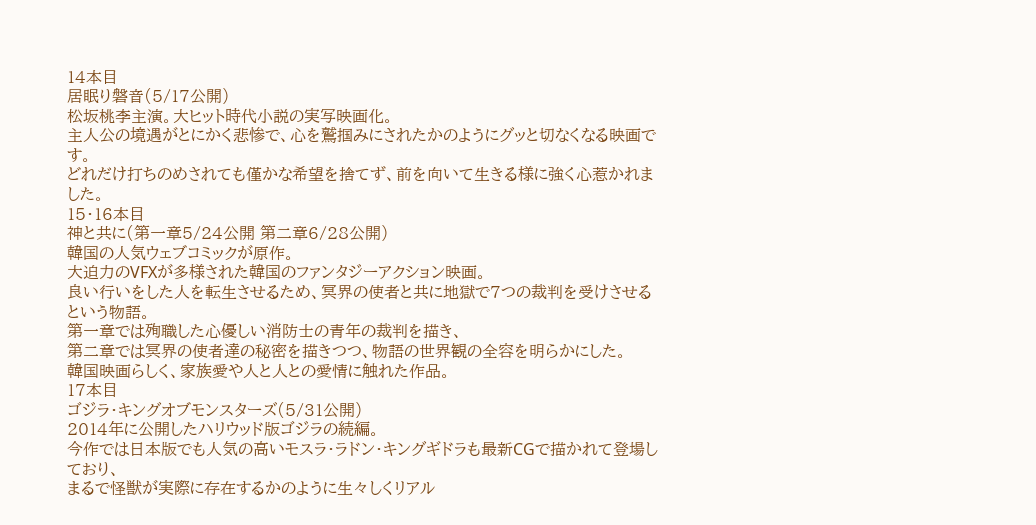14本目
居眠り磐音(5/17公開)
松坂桃李主演。大ヒット時代小説の実写映画化。
主人公の境遇がとにかく悲惨で、心を鷲掴みにされたかのようにグッと切なくなる映画です。
どれだけ打ちのめされても僅かな希望を捨てず、前を向いて生きる様に強く心惹かれました。
15・16本目
神と共に(第一章5/24公開 第二章6/28公開)
韓国の人気ウェブコミックが原作。
大迫力のVFXが多様された韓国のファンタジーアクション映画。
良い行いをした人を転生させるため、冥界の使者と共に地獄で7つの裁判を受けさせるという物語。
第一章では殉職した心優しい消防士の青年の裁判を描き、
第二章では冥界の使者達の秘密を描きつつ、物語の世界観の全容を明らかにした。
韓国映画らしく、家族愛や人と人との愛情に触れた作品。
17本目
ゴジラ・キングオブモンスターズ(5/31公開)
2014年に公開したハリウッド版ゴジラの続編。
今作では日本版でも人気の高いモスラ・ラドン・キングギドラも最新CGで描かれて登場しており、
まるで怪獣が実際に存在するかのように生々しくリアル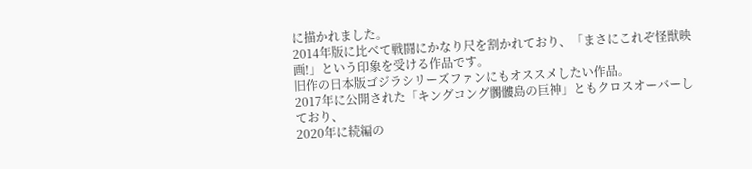に描かれました。
2014年版に比べて戦闘にかなり尺を割かれており、「まさにこれぞ怪獣映画!」という印象を受ける作品です。
旧作の日本版ゴジラシリーズファンにもオススメしたい作品。
2017年に公開された「キングコング髑髏島の巨神」ともクロスオーバーしており、
2020年に続編の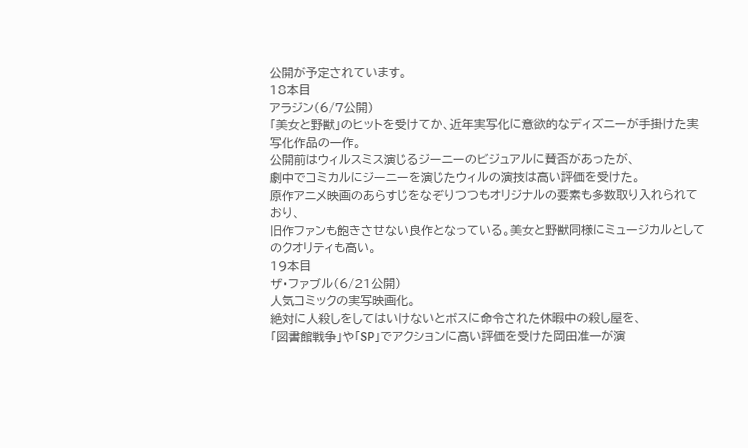公開が予定されています。
18本目
アラジン(6/7公開)
「美女と野獣」のヒットを受けてか、近年実写化に意欲的なディズニーが手掛けた実写化作品の一作。
公開前はウィルスミス演じるジーニーのビジュアルに賛否があったが、
劇中でコミカルにジーニーを演じたウィルの演技は高い評価を受けた。
原作アニメ映画のあらすじをなぞりつつもオリジナルの要素も多数取り入れられており、
旧作ファンも飽きさせない良作となっている。美女と野獣同様にミュージカルとしてのクオリティも高い。
19本目
ザ・ファブル(6/21公開)
人気コミックの実写映画化。
絶対に人殺しをしてはいけないとボスに命令された休暇中の殺し屋を、
「図書館戦争」や「SP」でアクションに高い評価を受けた岡田准一が演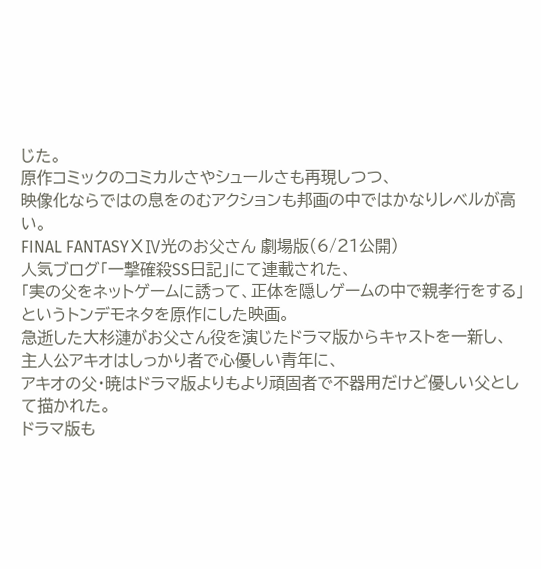じた。
原作コミックのコミカルさやシュールさも再現しつつ、
映像化ならではの息をのむアクションも邦画の中ではかなりレベルが高い。
FINAL FANTASYⅩⅣ光のお父さん 劇場版(6/21公開)
人気ブログ「一撃確殺SS日記」にて連載された、
「実の父をネットゲームに誘って、正体を隠しゲームの中で親孝行をする」
というトンデモネタを原作にした映画。
急逝した大杉漣がお父さん役を演じたドラマ版からキャストを一新し、
主人公アキオはしっかり者で心優しい青年に、
アキオの父・暁はドラマ版よりもより頑固者で不器用だけど優しい父として描かれた。
ドラマ版も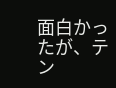面白かったが、テン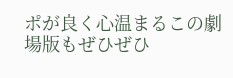ポが良く心温まるこの劇場版もぜひぜひ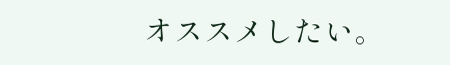オススメしたい。